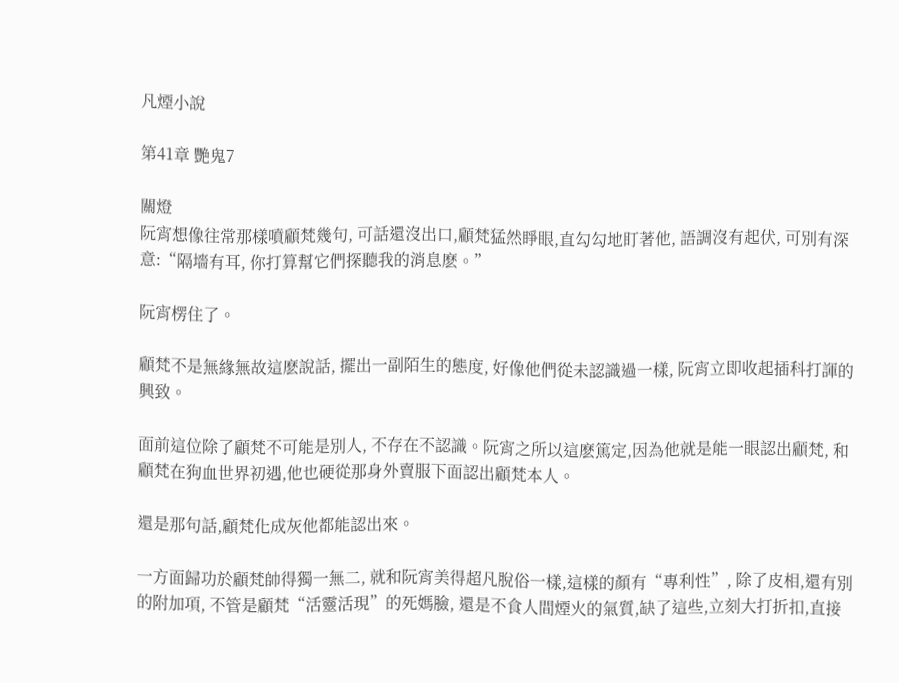凡煙小說

第41章 艷鬼7

關燈
阮宵想像往常那樣噴顧梵幾句, 可話還沒出口,顧梵猛然睜眼,直勾勾地盯著他, 語調沒有起伏, 可別有深意:“隔墻有耳, 你打算幫它們探聽我的消息麽。”

阮宵楞住了。

顧梵不是無緣無故這麽說話, 擺出一副陌生的態度, 好像他們從未認識過一樣, 阮宵立即收起插科打諢的興致。

面前這位除了顧梵不可能是別人, 不存在不認識。阮宵之所以這麽篤定,因為他就是能一眼認出顧梵, 和顧梵在狗血世界初遇,他也硬從那身外賣服下面認出顧梵本人。

還是那句話,顧梵化成灰他都能認出來。

一方面歸功於顧梵帥得獨一無二, 就和阮宵美得超凡脫俗一樣,這樣的顏有“專利性”, 除了皮相,還有別的附加項, 不管是顧梵“活靈活現”的死媽臉, 還是不食人間煙火的氣質,缺了這些,立刻大打折扣,直接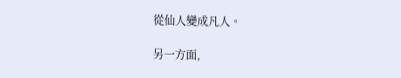從仙人變成凡人。

另一方面,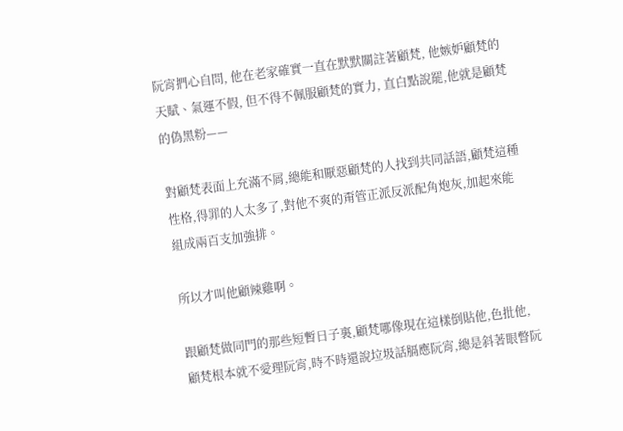阮宵捫心自問, 他在老家確實一直在默默關註著顧梵, 他嫉妒顧梵的天賦、氣運不假, 但不得不佩服顧梵的實力, 直白點說罷,他就是顧梵的偽黑粉——

對顧梵表面上充滿不屑,總能和厭惡顧梵的人找到共同話語,顧梵這種性格,得罪的人太多了,對他不爽的甭管正派反派配角炮灰,加起來能組成兩百支加強排。

所以才叫他顧辣雞啊。

跟顧梵做同門的那些短暫日子裏,顧梵哪像現在這樣倒貼他,色批他,顧梵根本就不愛理阮宵,時不時還說垃圾話膈應阮宵,總是斜著眼瞥阮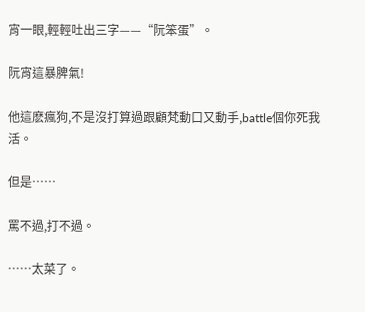宵一眼,輕輕吐出三字——“阮笨蛋”。

阮宵這暴脾氣!

他這麽瘋狗,不是沒打算過跟顧梵動口又動手,battle個你死我活。

但是……

罵不過,打不過。

……太菜了。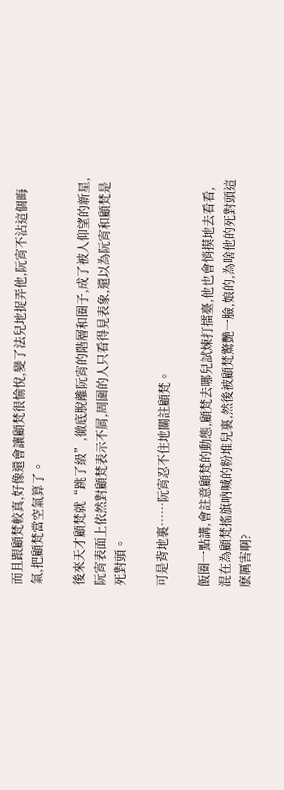而且跟顧梵較真,好像還會讓顧梵很愉悅,變了法兒地捉弄他,阮宵不沾這個晦氣,把顧梵當空氣算了。

後來天才顧梵就“跳了級”,徹底脫離阮宵的階層和圈子,成了被人仰望的新星,阮宵表面上依然對顧梵表示不屑,周圍的人只看得見表象,還以為阮宵和顧梵是死對頭。

可是背地裏……阮宵忍不住地關註顧梵。

飯圈一點講,會註意顧梵的動態,顧梵去哪兒試煉打擂臺,他也會悄摸地去看看,混在為顧梵搖旗吶喊的粉堆兒裏,然後被顧梵驚艷一臉,娘的,為啥他的死對頭這麽厲害啊?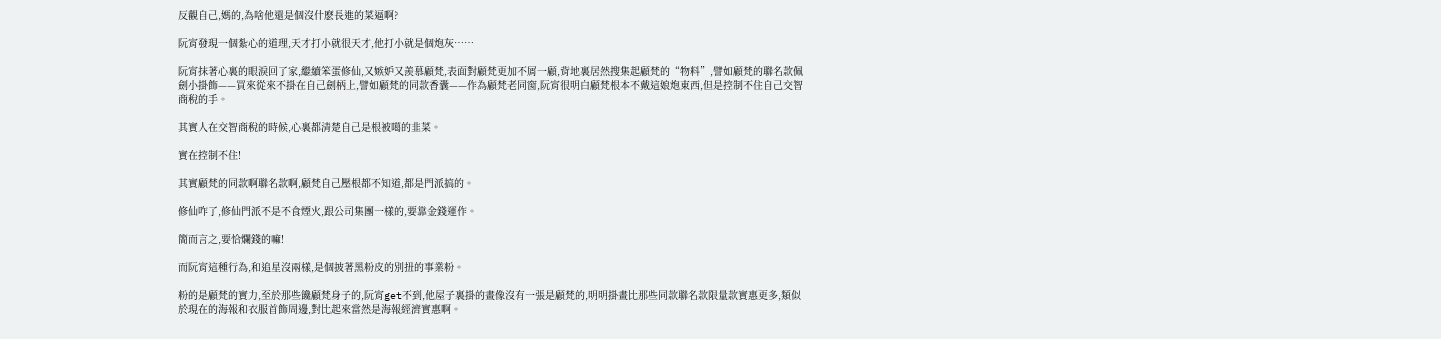反觀自己,媽的,為啥他還是個沒什麽長進的菜逼啊?

阮宵發現一個紮心的道理,天才打小就很天才,他打小就是個炮灰……

阮宵抹著心裏的眼淚回了家,繼續笨蛋修仙,又嫉妒又羨慕顧梵,表面對顧梵更加不屑一顧,背地裏居然搜集起顧梵的“物料”,譬如顧梵的聯名款佩劍小掛飾——買來從來不掛在自己劍柄上,譬如顧梵的同款香囊——作為顧梵老同窗,阮宵很明白顧梵根本不戴這娘炮東西,但是控制不住自己交智商稅的手。

其實人在交智商稅的時候,心裏都清楚自己是根被噶的韭菜。

實在控制不住!

其實顧梵的同款啊聯名款啊,顧梵自己壓根都不知道,都是門派搞的。

修仙咋了,修仙門派不是不食煙火,跟公司集團一樣的,要靠金錢運作。

簡而言之,要恰爛錢的嘛!

而阮宵這種行為,和追星沒兩樣,是個披著黑粉皮的別扭的事業粉。

粉的是顧梵的實力,至於那些饞顧梵身子的,阮宵get不到,他屋子裏掛的畫像沒有一張是顧梵的,明明掛畫比那些同款聯名款限量款實惠更多,類似於現在的海報和衣服首飾周邊,對比起來當然是海報經濟實惠啊。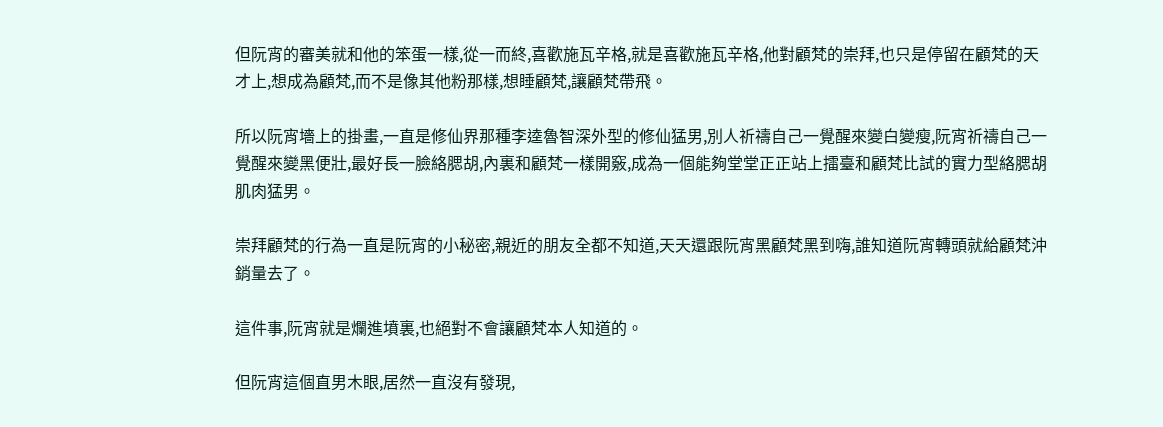但阮宵的審美就和他的笨蛋一樣,從一而終,喜歡施瓦辛格,就是喜歡施瓦辛格,他對顧梵的崇拜,也只是停留在顧梵的天才上,想成為顧梵,而不是像其他粉那樣,想睡顧梵,讓顧梵帶飛。

所以阮宵墻上的掛畫,一直是修仙界那種李逵魯智深外型的修仙猛男,別人祈禱自己一覺醒來變白變瘦,阮宵祈禱自己一覺醒來變黑便壯,最好長一臉絡腮胡,內裏和顧梵一樣開竅,成為一個能夠堂堂正正站上擂臺和顧梵比試的實力型絡腮胡肌肉猛男。

崇拜顧梵的行為一直是阮宵的小秘密,親近的朋友全都不知道,天天還跟阮宵黑顧梵黑到嗨,誰知道阮宵轉頭就給顧梵沖銷量去了。

這件事,阮宵就是爛進墳裏,也絕對不會讓顧梵本人知道的。

但阮宵這個直男木眼,居然一直沒有發現,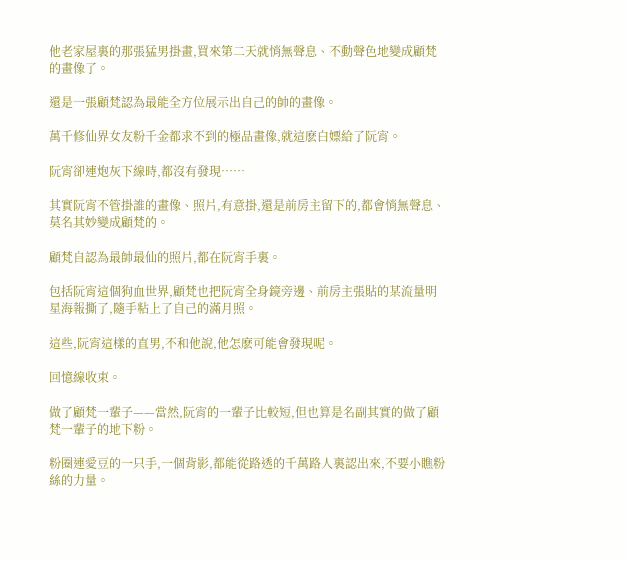他老家屋裏的那張猛男掛畫,買來第二天就悄無聲息、不動聲色地變成顧梵的畫像了。

還是一張顧梵認為最能全方位展示出自己的帥的畫像。

萬千修仙界女友粉千金都求不到的極品畫像,就這麽白嫖給了阮宵。

阮宵卻連炮灰下線時,都沒有發現……

其實阮宵不管掛誰的畫像、照片,有意掛,還是前房主留下的,都會悄無聲息、莫名其妙變成顧梵的。

顧梵自認為最帥最仙的照片,都在阮宵手裏。

包括阮宵這個狗血世界,顧梵也把阮宵全身鏡旁邊、前房主張貼的某流量明星海報撕了,隨手粘上了自己的滿月照。

這些,阮宵這樣的直男,不和他說,他怎麽可能會發現呢。

回憶線收束。

做了顧梵一輩子——當然,阮宵的一輩子比較短,但也算是名副其實的做了顧梵一輩子的地下粉。

粉圈連愛豆的一只手,一個背影,都能從路透的千萬路人裏認出來,不要小瞧粉絲的力量。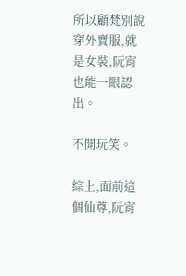所以顧梵別說穿外賣服,就是女裝,阮宵也能一眼認出。

不開玩笑。

綜上,面前這個仙尊,阮宵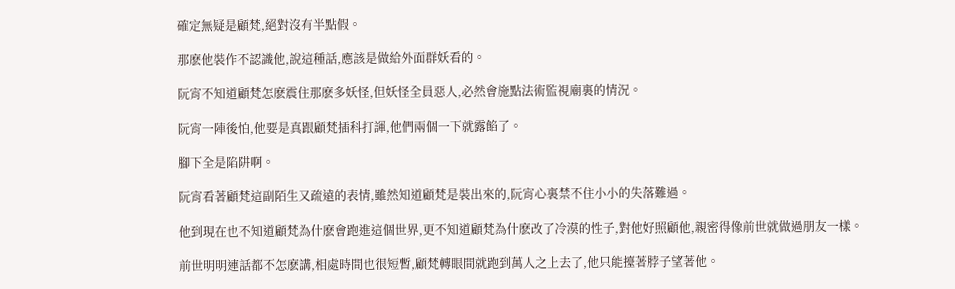確定無疑是顧梵,絕對沒有半點假。

那麽他裝作不認識他,說這種話,應該是做給外面群妖看的。

阮宵不知道顧梵怎麽震住那麽多妖怪,但妖怪全員惡人,必然會施點法術監視廟裏的情況。

阮宵一陣後怕,他要是真跟顧梵插科打諢,他們兩個一下就露餡了。

腳下全是陷阱啊。

阮宵看著顧梵這副陌生又疏遠的表情,雖然知道顧梵是裝出來的,阮宵心裏禁不住小小的失落難過。

他到現在也不知道顧梵為什麽會跑進這個世界,更不知道顧梵為什麽改了冷漠的性子,對他好照顧他,親密得像前世就做過朋友一樣。

前世明明連話都不怎麽講,相處時間也很短暫,顧梵轉眼間就跑到萬人之上去了,他只能擡著脖子望著他。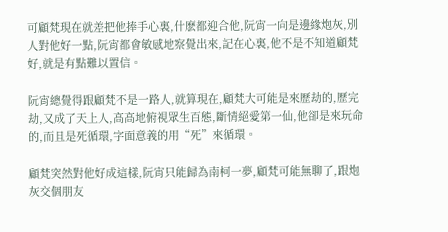可顧梵現在就差把他捧手心裏,什麽都迎合他,阮宵一向是邊緣炮灰,別人對他好一點,阮宵都會敏感地察覺出來,記在心裏,他不是不知道顧梵好,就是有點難以置信。

阮宵總覺得跟顧梵不是一路人,就算現在,顧梵大可能是來歷劫的,歷完劫,又成了天上人,高高地俯視眾生百態,斷情絕愛第一仙,他卻是來玩命的,而且是死循環,字面意義的用“死”來循環。

顧梵突然對他好成這樣,阮宵只能歸為南柯一夢,顧梵可能無聊了,跟炮灰交個朋友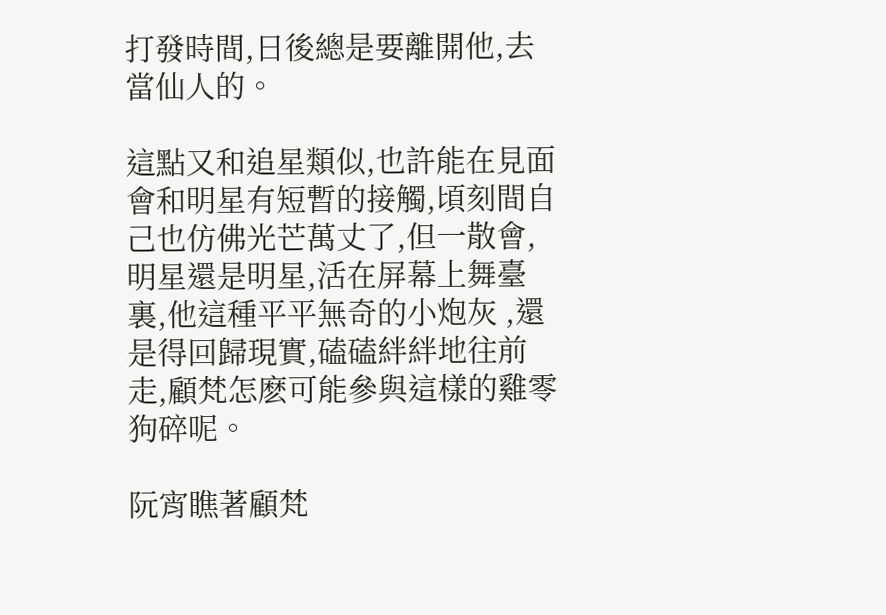打發時間,日後總是要離開他,去當仙人的。

這點又和追星類似,也許能在見面會和明星有短暫的接觸,頃刻間自己也仿佛光芒萬丈了,但一散會,明星還是明星,活在屏幕上舞臺裏,他這種平平無奇的小炮灰 ,還是得回歸現實,磕磕絆絆地往前走,顧梵怎麽可能參與這樣的雞零狗碎呢。

阮宵瞧著顧梵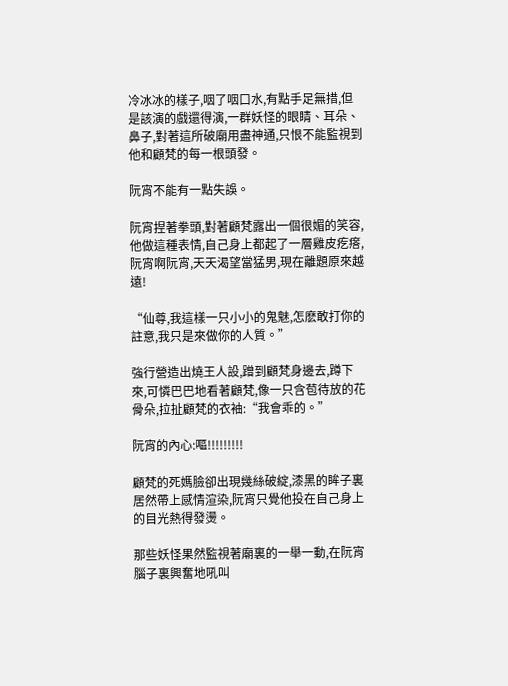冷冰冰的樣子,咽了咽口水,有點手足無措,但是該演的戲還得演,一群妖怪的眼睛、耳朵、鼻子,對著這所破廟用盡神通,只恨不能監視到他和顧梵的每一根頭發。

阮宵不能有一點失誤。

阮宵捏著拳頭,對著顧梵露出一個很媚的笑容,他做這種表情,自己身上都起了一層雞皮疙瘩,阮宵啊阮宵,天天渴望當猛男,現在離題原來越遠!

“仙尊,我這樣一只小小的鬼魅,怎麽敢打你的註意,我只是來做你的人質。”

強行營造出燒王人設,蹭到顧梵身邊去,蹲下來,可憐巴巴地看著顧梵,像一只含苞待放的花骨朵,拉扯顧梵的衣袖:“我會乖的。”

阮宵的內心:嘔!!!!!!!!!

顧梵的死媽臉卻出現幾絲破綻,漆黑的眸子裏居然帶上感情渲染,阮宵只覺他投在自己身上的目光熱得發燙。

那些妖怪果然監視著廟裏的一舉一動,在阮宵腦子裏興奮地吼叫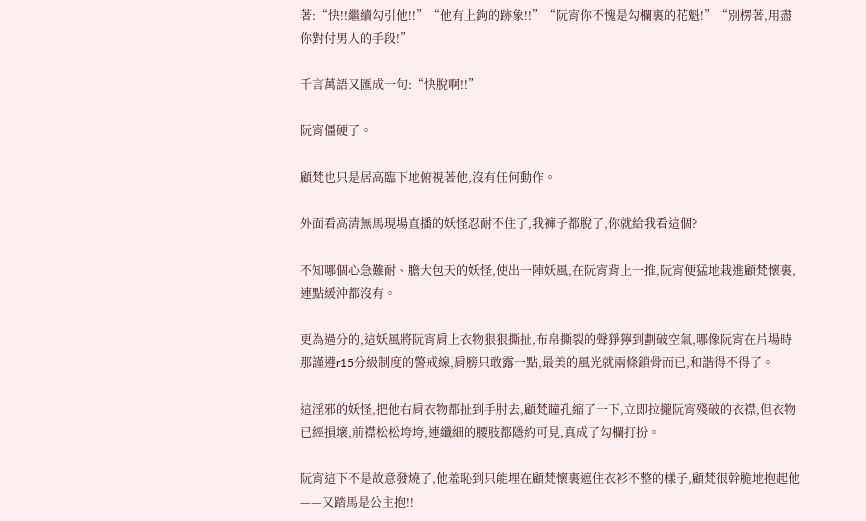著:“快!!繼續勾引他!!”“他有上鉤的跡象!!”“阮宵你不愧是勾欄裏的花魁!”“別楞著,用盡你對付男人的手段!”

千言萬語又匯成一句:“快脫啊!!”

阮宵僵硬了。

顧梵也只是居高臨下地俯視著他,沒有任何動作。

外面看高清無馬現場直播的妖怪忍耐不住了,我褲子都脫了,你就給我看這個?

不知哪個心急難耐、膽大包天的妖怪,使出一陣妖風,在阮宵背上一推,阮宵便猛地栽進顧梵懷裏,連點緩沖都沒有。

更為過分的,這妖風將阮宵肩上衣物狠狠撕扯,布帛撕裂的聲猙獰到劃破空氣,哪像阮宵在片場時那謹遵r15分級制度的警戒線,肩膀只敢露一點,最美的風光就兩條鎖骨而已,和諧得不得了。

這淫邪的妖怪,把他右肩衣物都扯到手肘去,顧梵瞳孔縮了一下,立即拉攏阮宵殘破的衣襟,但衣物已經損壞,前襟松松垮垮,連纖細的腰肢都隱約可見,真成了勾欄打扮。

阮宵這下不是故意發燒了,他羞恥到只能埋在顧梵懷裏遮住衣衫不整的樣子,顧梵很幹脆地抱起他——又踏馬是公主抱!!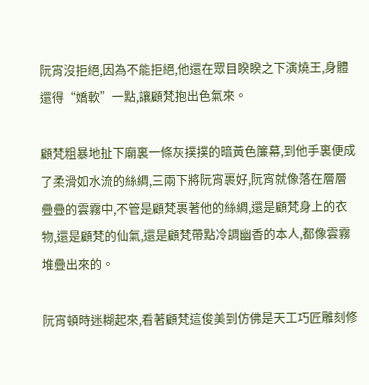阮宵沒拒絕,因為不能拒絕,他還在眾目睽睽之下演燒王,身體還得“嬌軟”一點,讓顧梵抱出色氣來。

顧梵粗暴地扯下廟裏一條灰撲撲的暗黃色簾幕,到他手裏便成了柔滑如水流的絲綢,三兩下將阮宵裹好,阮宵就像落在層層疊疊的雲霧中,不管是顧梵裹著他的絲綢,還是顧梵身上的衣物,還是顧梵的仙氣,還是顧梵帶點冷調幽香的本人,都像雲霧堆疊出來的。

阮宵頓時迷糊起來,看著顧梵這俊美到仿佛是天工巧匠雕刻修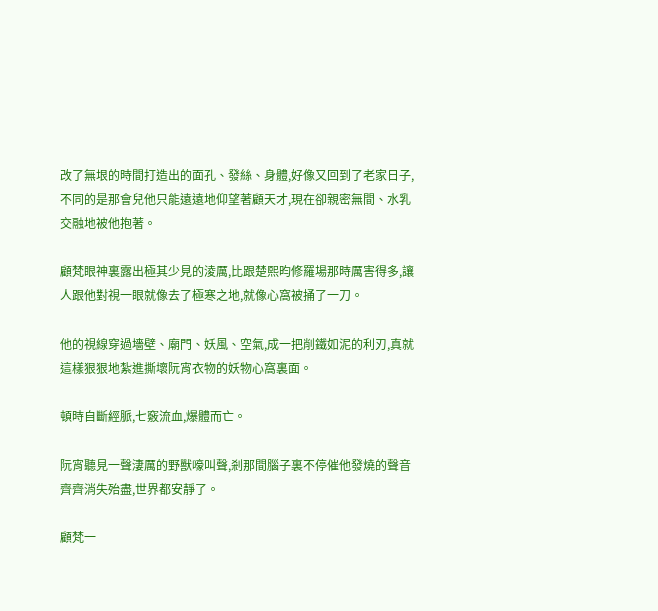改了無垠的時間打造出的面孔、發絲、身體,好像又回到了老家日子,不同的是那會兒他只能遠遠地仰望著顧天才,現在卻親密無間、水乳交融地被他抱著。

顧梵眼神裏露出極其少見的淩厲,比跟楚熙昀修羅場那時厲害得多,讓人跟他對視一眼就像去了極寒之地,就像心窩被捅了一刀。

他的視線穿過墻壁、廟門、妖風、空氣,成一把削鐵如泥的利刃,真就這樣狠狠地紮進撕壞阮宵衣物的妖物心窩裏面。

頓時自斷經脈,七竅流血,爆體而亡。

阮宵聽見一聲淒厲的野獸嚎叫聲,剎那間腦子裏不停催他發燒的聲音齊齊消失殆盡,世界都安靜了。

顧梵一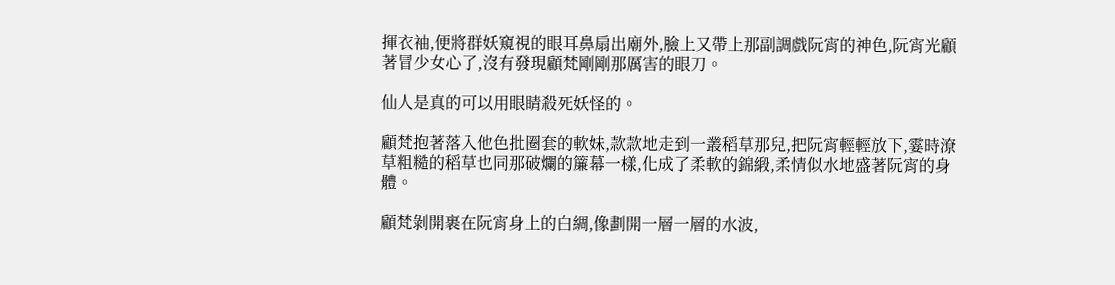揮衣袖,便將群妖窺視的眼耳鼻扇出廟外,臉上又帶上那副調戲阮宵的神色,阮宵光顧著冒少女心了,沒有發現顧梵剛剛那厲害的眼刀。

仙人是真的可以用眼睛殺死妖怪的。

顧梵抱著落入他色批圈套的軟妹,款款地走到一叢稻草那兒,把阮宵輕輕放下,霎時潦草粗糙的稻草也同那破爛的簾幕一樣,化成了柔軟的錦緞,柔情似水地盛著阮宵的身體。

顧梵剝開裹在阮宵身上的白綢,像劃開一層一層的水波,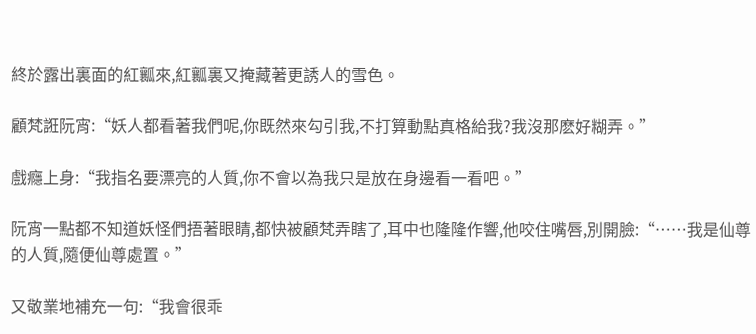終於露出裏面的紅瓤來,紅瓤裏又掩藏著更誘人的雪色。

顧梵誑阮宵:“妖人都看著我們呢,你既然來勾引我,不打算動點真格給我?我沒那麽好糊弄。”

戲癮上身:“我指名要漂亮的人質,你不會以為我只是放在身邊看一看吧。”

阮宵一點都不知道妖怪們捂著眼睛,都快被顧梵弄瞎了,耳中也隆隆作響,他咬住嘴唇,別開臉:“……我是仙尊的人質,隨便仙尊處置。”

又敬業地補充一句:“我會很乖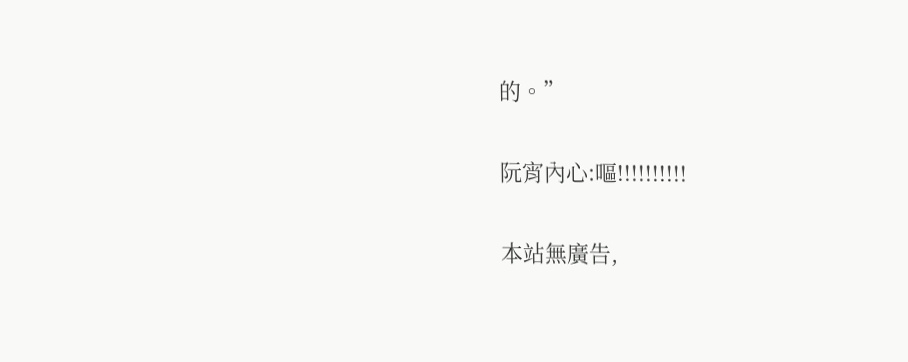的。”

阮宵內心:嘔!!!!!!!!!!

本站無廣告,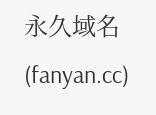永久域名(fanyan.cc)